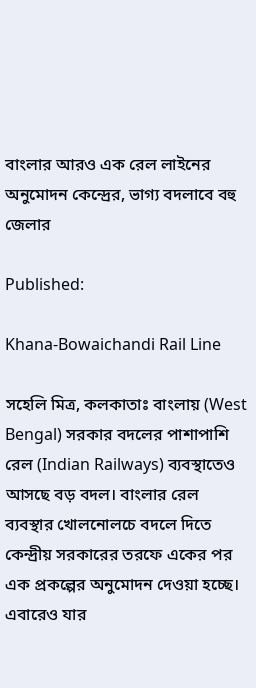বাংলার আরও এক রেল লাইনের অনুমোদন কেন্দ্রের, ভাগ্য বদলাবে বহু জেলার

Published:

Khana-Bowaichandi Rail Line

সহেলি মিত্র, কলকাতাঃ বাংলায় (West Bengal) সরকার বদলের পাশাপাশি রেল (Indian Railways) ব্যবস্থাতেও আসছে বড় বদল। বাংলার রেল ব্যবস্থার খোলনোলচে বদলে দিতে কেন্দ্রীয় সরকারের তরফে একের পর এক প্রকল্পের অনুমোদন দেওয়া হচ্ছে। এবারেও যার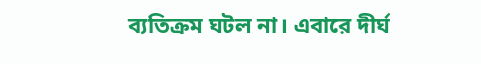ব্যতিক্রম ঘটল না। এবারে দীর্ঘ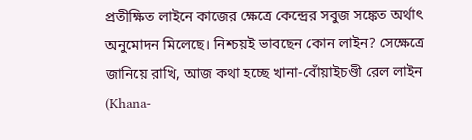প্রতীক্ষিত লাইনে কাজের ক্ষেত্রে কেন্দ্রের সবুজ সঙ্কেত অর্থাৎ অনুমোদন মিলেছে। নিশ্চয়ই ভাবছেন কোন লাইন? সেক্ষেত্রে জানিয়ে রাখি, আজ কথা হচ্ছে খানা-বোঁয়াইচণ্ডী রেল লাইন (Khana-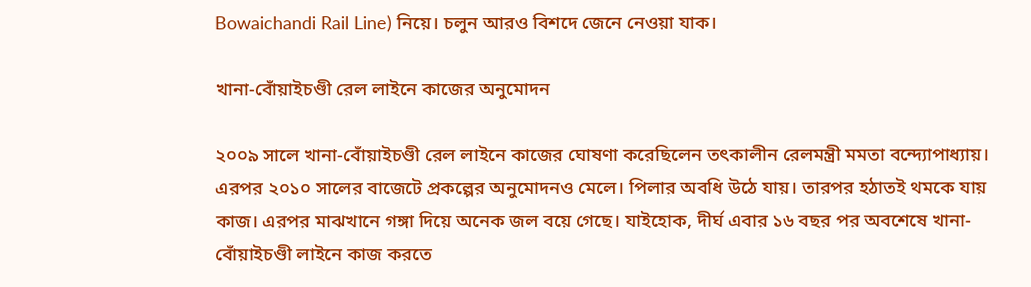Bowaichandi Rail Line) নিয়ে। চলুন আরও বিশদে জেনে নেওয়া যাক।

খানা-বোঁয়াইচণ্ডী রেল লাইনে কাজের অনুমোদন

২০০৯ সালে খানা-বোঁয়াইচণ্ডী রেল লাইনে কাজের ঘোষণা করেছিলেন তৎকালীন রেলমন্ত্রী মমতা বন্দ্যোপাধ্যায়। এরপর ২০১০ সালের বাজেটে প্রকল্পের অনুমোদনও মেলে। পিলার অবধি উঠে যায়। তারপর হঠাতই থমকে যায় কাজ। এরপর মাঝখানে গঙ্গা দিয়ে অনেক জল বয়ে গেছে। যাইহোক, দীর্ঘ এবার ১৬ বছর পর অবশেষে খানা-বোঁয়াইচণ্ডী লাইনে কাজ করতে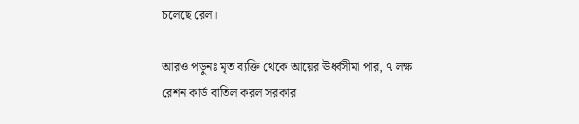চলেছে রেল।

আরও পড়ুনঃ মৃত ব্যক্তি থেকে আয়ের ঊর্ধ্বসীমা পার, ৭ লক্ষ রেশন কার্ড বাতিল করল সরকার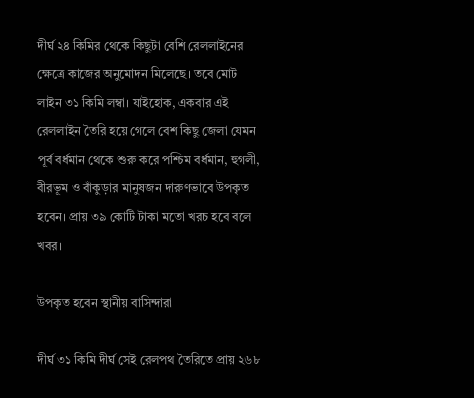দীর্ঘ ২৪ কিমির থেকে কিছুটা বেশি রেললাইনের ক্ষেত্রে কাজের অনুমোদন মিলেছে। তবে মোট লাইন ৩১ কিমি লম্বা। যাইহোক, একবার এই রেললাইন তৈরি হয়ে গেলে বেশ কিছু জেলা যেমন পূর্ব বর্ধমান থেকে শুরু করে পশ্চিম বর্ধমান, হুগলী, বীরভূম ও বাঁকুড়ার মানুষজন দারুণভাবে উপকৃত হবেন। প্রায় ৩৯ কোটি টাকা মতো খরচ হবে বলে খবর।

উপকৃত হবেন স্থানীয় বাসিন্দারা

দীর্ঘ ৩১ কিমি দীর্ঘ সেই রেলপথ তৈরিতে প্রায় ২৬৮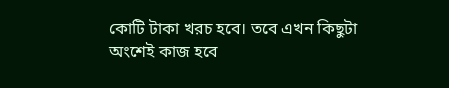কোটি টাকা খরচ হবে। তবে এখন কিছুটা অংশেই কাজ হবে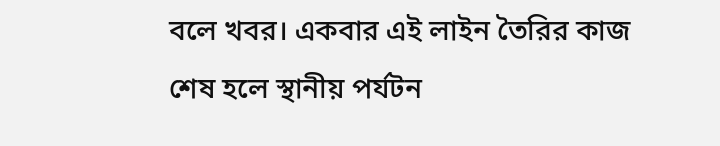বলে খবর। একবার এই লাইন তৈরির কাজ শেষ হলে স্থানীয় পর্যটন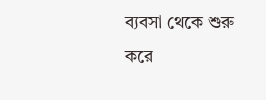ব্যবসা থেকে শুরু করে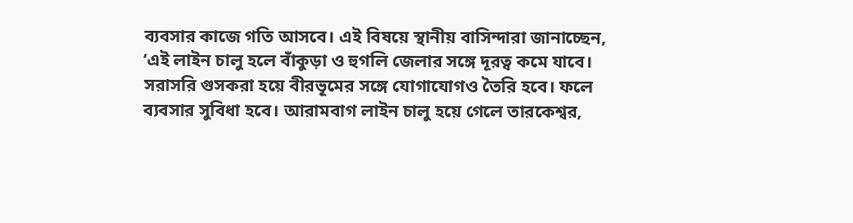ব্যবসার কাজে গতি আসবে। এই বিষয়ে স্থানীয় বাসিন্দারা জানাচ্ছেন, ‘এই লাইন চালু হলে বাঁকুড়া ও হুগলি জেলার সঙ্গে দূরত্ব কমে যাবে। সরাসরি গুসকরা হয়ে বীরভূমের সঙ্গে যোগাযোগও তৈরি হবে। ফলে ব্যবসার সুবিধা হবে। আরামবাগ লাইন চালু হয়ে গেলে তারকেশ্বর,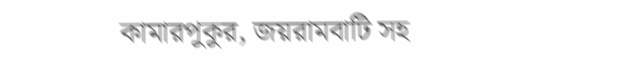কামারপুকুর, জয়রামবাটি সহ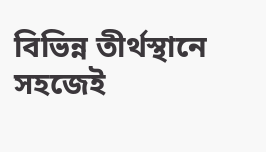বিভিন্ন তীর্থস্থানে সহজেই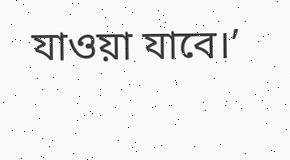যাওয়া যাবে।’